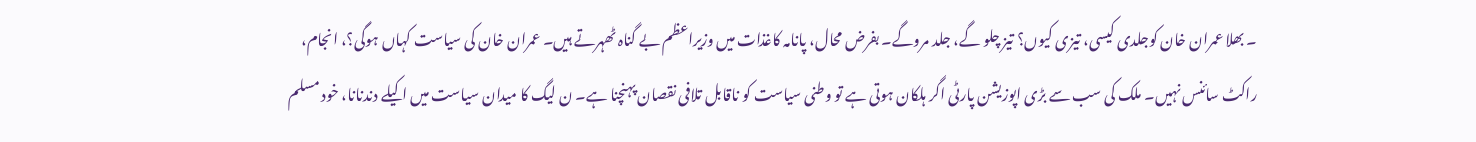۔ بھلا عمران خان کوجلدی کیسی، تیزی کیوں؟ تیز چلو گے، جلد مروگے۔ بفرض محال، پانامہ کاغذات میں وزیراعظم بے گناہ ٹھہرتے ہیں۔ عمران خان کی سیاست کہاں ہوگی؟، انجام، راکٹ سائنس نہیں۔ ملک کی سب سے بڑی اپوزیشن پارٹی اگر ہلکان ہوتی ہے تو وطنی سیاست کو ناقابل تلافی نقصان پہنچنا ہے۔ ن لیگ کا میدان سیاست میں اکیلے دندنانا، خود مسلم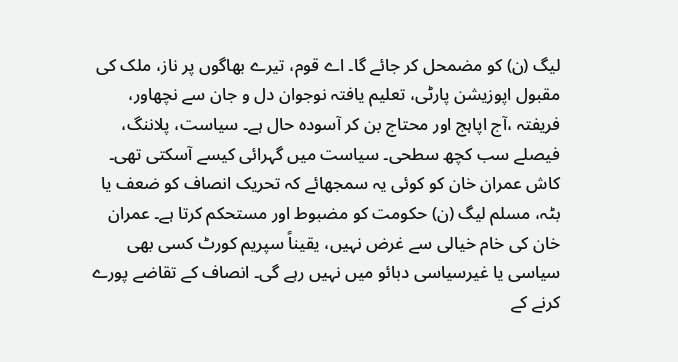لیگ (ن) کو مضمحل کر جائے گا۔ اے قوم، تیرے بھاگوں پر ناز، ملک کی مقبول اپوزیشن پارٹی، تعلیم یافتہ نوجوان دل و جان سے نچھاور، فریفتہ ،آج اپاہج اور محتاج بن کر آسودہ حال ہے۔ سیاست، پلاننگ، فیصلے سب کچھ سطحی۔ سیاست میں گہرائی کیسے آسکتی تھی۔ کاش عمران خان کو کوئی یہ سمجھائے کہ تحریک انصاف کو ضعف یا بٹہ، مسلم لیگ (ن) حکومت کو مضبوط اور مستحکم کرتا ہے۔ عمران خان کی خام خیالی سے غرض نہیں، یقیناً سپریم کورٹ کسی بھی سیاسی یا غیرسیاسی دبائو میں نہیں رہے گی۔ انصاف کے تقاضے پورے کرنے کے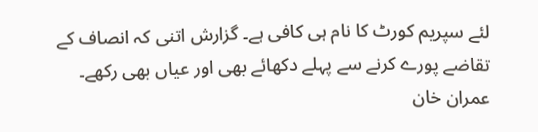لئے سپریم کورٹ کا نام ہی کافی ہے۔ گزارش اتنی کہ انصاف کے تقاضے پورے کرنے سے پہلے دکھائے بھی اور عیاں بھی رکھے۔
عمران خان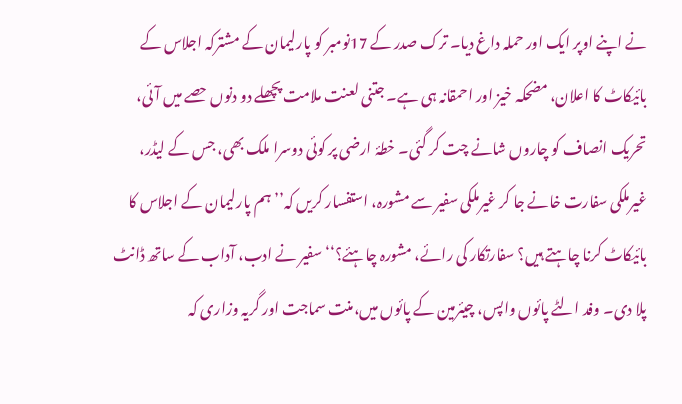نے اپنے اوپر ایک اور حملہ داغ دیا۔ ترک صدر کے 17نومبر کو پارلیمان کے مشترکہ اجلاس کے بائیکاٹ کا اعلان، مضحکہ خیز اور احمقانہ ہی ہے۔ جتنی لعنت ملامت پچھلے دو دنوں حصے میں آئی، تحریک انصاف کو چاروں شانے چت کر گئی۔ خطۂ ارضی پر کوئی دوسرا ملک بھی، جس کے لیڈر، غیرملکی سفارت خانے جا کر غیرملکی سفیر سے مشورہ، استفسار کریں کہ’’ہم پارلیمان کے اجلاس کا بائیکاٹ کرنا چاہتے ہیں؟ سفارتکار کی رائے، مشورہ چاہئے؟‘‘سفیر نے ادب، آداب کے ساتھ ڈانٹ پلا دی۔ وفد الٹے پائوں واپس، چیئرمین کے پائوں میں،منت سماجت اور گریہ وزاری کہ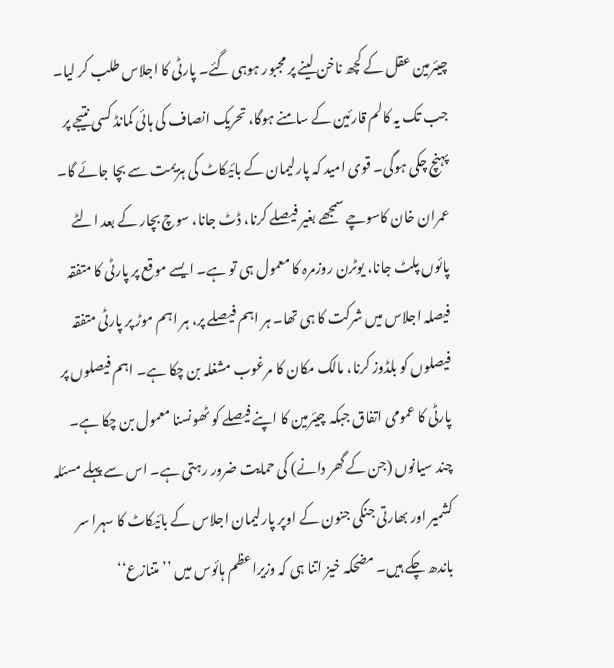چیئرمین عقل کے کچھ ناخن لینے پر مجبور ہوہی گئے۔ پارٹی کا اجلاس طلب کر لیا۔ جب تک یہ کالم قارئین کے سامنے ہوگا، تحریک انصاف کی ہائی کمانڈ کسی نتیجے پر پہنچ چکی ہوگی۔ قوی امید کہ پارلیمان کے بائیکاٹ کی ہزیمت سے بچا جائے گا۔ عمران خان کاسوچے سمجھے بغیر فیصلے کرنا، ڈٹ جانا، سوچ بچار کے بعد الٹے پائوں پلٹ جانا، یوٹرن روزمرہ کا معمول ہی تو ہے۔ ایسے موقع پر پارٹی کا متفقہ فیصلہ اجلاس میں شرکت کا ہی تھا۔ ہر اہم فیصلے پر، ہر اہم موڑ پر پارٹی متفقہ فیصلوں کو بلڈوز کرنا، مالک مکان کا مرغوب مشغلہ بن چکا ہے۔ اہم فیصلوں پر پارٹی کا عمومی اتفاق جبکہ چیئرمین کا اپنے فیصلے کو ٹھونسنا معمول بن چکا ہے۔ چند سیانوں (جن کے گھر دانے) کی حمایت ضرور رہتی ہے۔ اس سے پہلے مسئلہ کشمیر اور بھارتی جنگی جنون کے اوپر پارلیمان اجلاس کے بائیکاٹ کا سہرا سر باندھ چکے ہیں۔ مضحکہ خیز اتنا ہی کہ وزیراعظم ہائوس میں ’’متنازع‘‘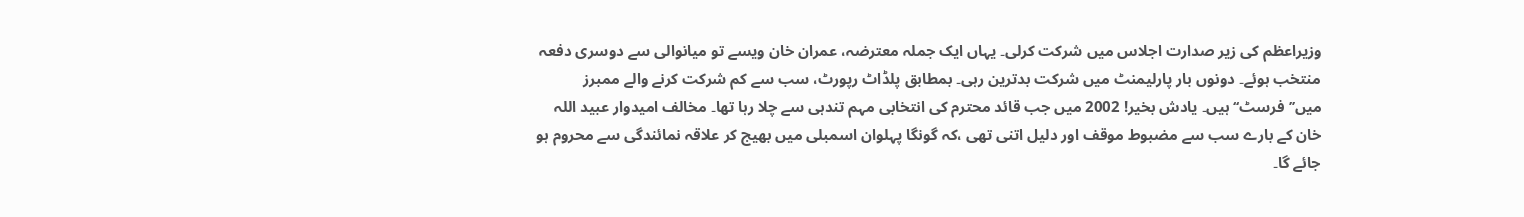وزیراعظم کی زیر صدارت اجلاس میں شرکت کرلی۔ یہاں ایک جملہ معترضہ، عمران خان ویسے تو میانوالی سے دوسری دفعہ منتخب ہوئے۔ دونوں بار پارلیمنٹ میں شرکت بدترین رہی۔ بمطابق پلڈاٹ رپورٹ، سب سے کم شرکت کرنے والے ممبرز میں’’فرسٹ‘‘ ہیں۔ یادش بخیر! 2002 میں جب قائد محترم کی انتخابی مہم تندہی سے چلا رہا تھا۔ مخالف امیدوار عبید اللہ خان کے بارے سب سے مضبوط موقف اور دلیل اتنی تھی ،کہ گونگا پہلوان اسمبلی میں بھیج کر علاقہ نمائندگی سے محروم ہو جائے گا۔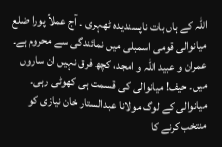اللہ کے ہاں بات ناپسندیدہ ٹھہری ۔ آج عملاً پورا ضلع میانوالی قومی اسمبلی میں نمائندگی سے محروم ہے۔ عمران و عبید اللہ و امجد، کچھ فرق نہیں ان ساروں میں۔ حیف! میانوالی کی قسمت ہی کھوٹی رہی۔ میانوالی کے لوگ مولانا عبدالستار خان نیازی کو منتخب کرنے کا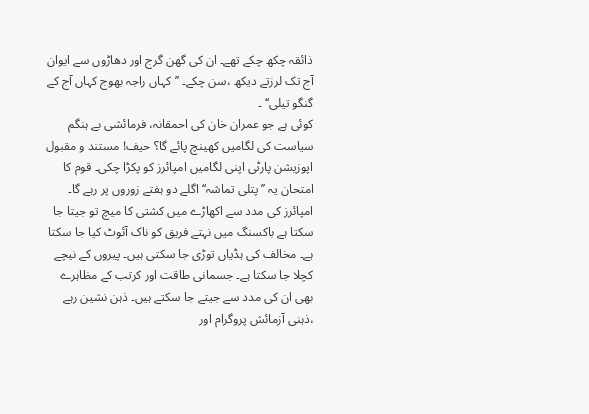ذائقہ چکھ چکے تھے۔ ان کی گھن گرج اور دھاڑوں سے ایوان آج تک لرزتے دیکھ ،سن چکے۔ ’’کہاں راجہ بھوج کہاں آج کے گنگو تیلی‘‘ ۔
کوئی ہے جو عمران خان کی احمقانہ، فرمائشی بے ہنگم سیاست کی لگامیں کھینچ پائے گا؟ حیف! مستند و مقبول اپوزیشن پارٹی اپنی لگامیں امپائرز کو پکڑا چکی۔ قوم کا امتحان یہ ’’پتلی تماشہ‘‘ اگلے دو ہفتے زوروں پر رہے گا۔ امپائرز کی مدد سے اکھاڑے میں کشتی کا میچ تو جیتا جا سکتا ہے باکسنگ میں نہتے فریق کو ناک آئوٹ کیا جا سکتا ہے۔ مخالف کی ہڈیاں توڑی جا سکتی ہیں۔ پیروں کے نیچے کچلا جا سکتا ہے۔ جسمانی طاقت اور کرتب کے مظاہرے بھی ان کی مدد سے جیتے جا سکتے ہیں۔ ذہن نشین رہے ،ذہنی آزمائش پروگرام اور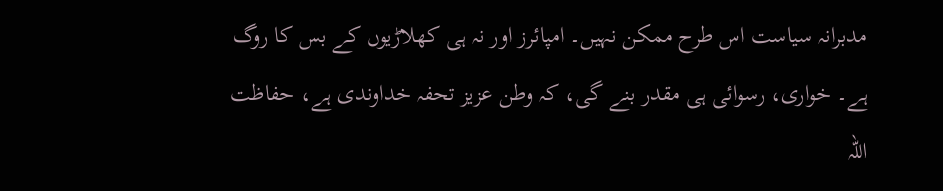مدبرانہ سیاست اس طرح ممکن نہیں۔ امپائرز اور نہ ہی کھلاڑیوں کے بس کا روگ ہے۔ خواری، رسوائی ہی مقدر بنے گی، کہ وطن عزیز تحفہ خداوندی ہے، حفاظت اللہ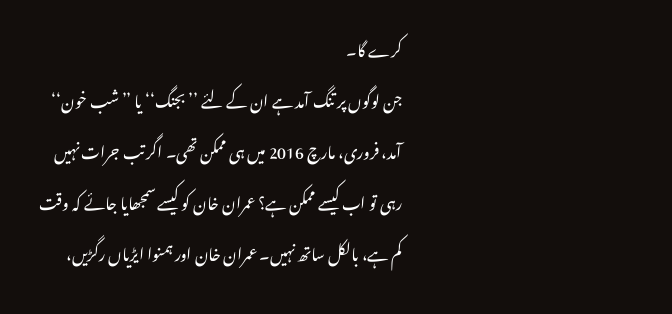کرے گا۔
جن لوگوں پر تنگ آمد ہے ان کے لئے ’’بجنگ‘‘ یا ’’شب خون‘‘ آمد، فروری، مارچ 2016 میں ہی ممکن تھی۔ اگر تب جرات نہیں رہی تو اب کیسے ممکن ہے؟ عمران خان کو کیسے سمجھایا جائے کہ وقت کم ہے، بالکل ساتھ نہیں۔ عمران خان اور ہمنوا ایڑیاں رگڑیں،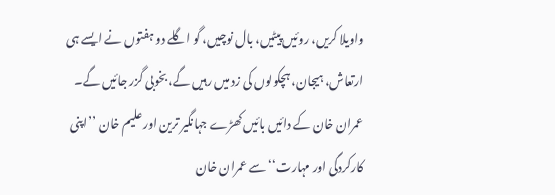واویلا کریں، روئیں پیٹیں، بال نوچیں، گو اگلے دو ہفتوں نے ایسے ہی ارتعاش، ہیجان، ہچکولوں کی زد میں رہیں گے، بخوبی گزر جائیں گے۔
عمران خان کے دائیں بائیں کھڑے جہانگیر ترین اور علیم خان ’’اپنی کارکردگی اور مہارت‘‘ سے عمران خان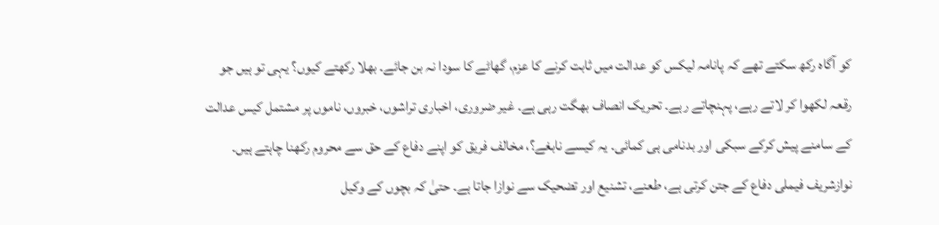کو آگاہ رکھ سکتے تھے کہ پانامہ لیکس کو عدالت میں ثابت کرنے کا عزم، گھاٹے کا سودا نہ بن جائے۔ بھلا رکھتے کیوں؟ یہی تو ہیں جو رقعہ لکھوا کر لاتے رہے، پہنچاتے رہے۔ تحریک انصاف بھگت رہی ہے۔ غیر ضروری، اخباری تراشوں، خبروں، ناموں پر مشتمل کیس عدالت کے سامنے پیش کرکے سبکی اور بدنامی ہی کمائی۔ یہ کیسے نابغے؟، مخالف فریق کو اپنے دفاع کے حق سے محروم رکھنا چاہتے ہیں۔ نوازشریف فیملی دفاع کے جتن کرتی ہے، طعنے، تشنیع اور تضحیک سے نوازا جاتا ہے۔ حتیٰ کہ بچوں کے وکیل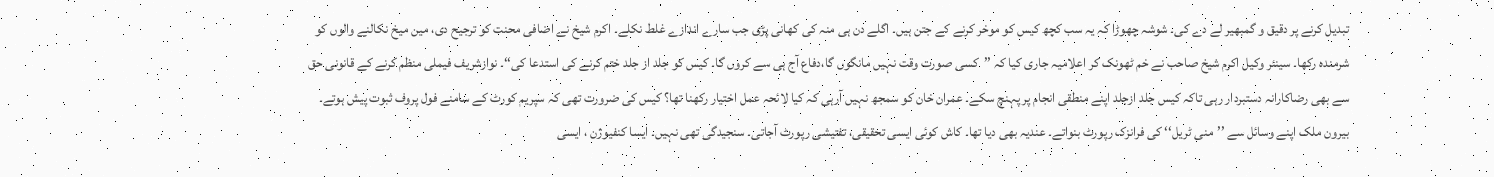تبدیل کرنے پر دقیق و گمبھیر لے دے کی۔ شوشہ چھوڑا کہ یہ سب کچھ کیس کو موخر کرنے کے جتن ہیں۔ اگلے دن ہی منہ کی کھانی پڑی جب سارے اندازے غلط نکلے۔ اکرم شیخ نے اضافی محنت کو ترجیح دی، مین میخ نکالنے والوں کو شرمندہ رکھا۔ سینئر وکیل اکرم شیخ صاحب نے خم ٹھونک کر اعلامیہ جاری کیا کہ ’’کسی صورت وقت نہیں مانگوں گا،دفاع آج ہی سے کروں گا۔ کیس کو جلد از جلد ختم کرنے کی استدعا کی‘‘۔ نوازشریف فیملی منظم کرنے کے قانونی حق سے بھی رضاکارانہ دستبردار رہی تاکہ کیس جلد ازجلد اپنے منطقی انجام پر پہنچ سکے۔ عمران خان کو سمجھ نہیں آرہی کہ کیا لائحہ عمل اختیار رکھنا تھا؟ کیس کی ضرورت تھی کہ سپریم کورٹ کے سامنے فول پروف ثبوت پیش ہوتے۔ بیرون ملک اپنے وسائل سے ’’منی ٹریل‘‘ کی فرانزک رپورٹ بنواتے۔ عندیہ بھی دیا تھا۔ کاش کوئی ایسی تحقیقی، تفتیشی رپورٹ آجاتی۔ سنجیدگی تھی نہیں۔ ایسا کنفیوژن ، ایسی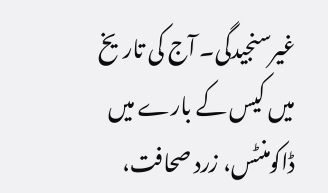غیرسنجیدگی۔ آج کی تاریخ میں کیس کے بارے میں ڈاکومنٹس، زرد صحافت،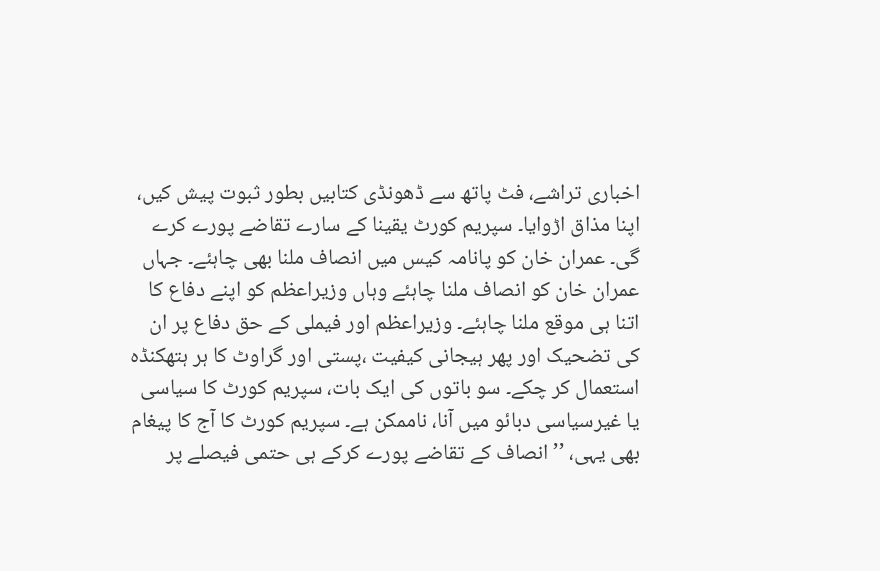اخباری تراشے، فٹ پاتھ سے ڈھونڈی کتابیں بطور ثبوت پیش کیں، اپنا مذاق اڑوایا۔ سپریم کورٹ یقینا کے سارے تقاضے پورے کرے گی۔ عمران خان کو پانامہ کیس میں انصاف ملنا بھی چاہئے۔ جہاں عمران خان کو انصاف ملنا چاہئے وہاں وزیراعظم کو اپنے دفاع کا اتنا ہی موقع ملنا چاہئے۔ وزیراعظم اور فیملی کے حق دفاع پر ان کی تضحیک اور پھر ہیجانی کیفیت ،پستی اور گراوٹ کا ہر ہتھکنڈہ استعمال کر چکے۔ سو باتوں کی ایک بات، سپریم کورٹ کا سیاسی یا غیرسیاسی دبائو میں آنا، ناممکن ہے۔ سپریم کورٹ کا آج کا پیغام بھی یہی، ’’انصاف کے تقاضے پورے کرکے ہی حتمی فیصلے پر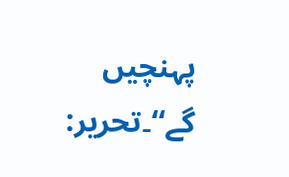پہنچیں گے‘‘۔تحریر: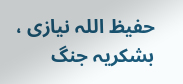حفیظ اللہ نیازی ، بشکریہ جنگ